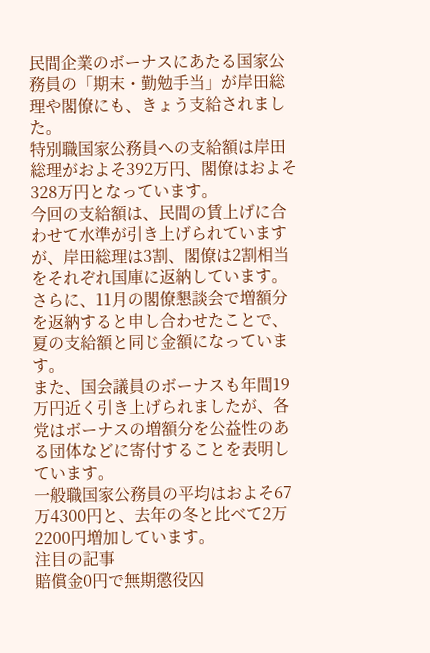民間企業のボーナスにあたる国家公務員の「期末・勤勉手当」が岸田総理や閣僚にも、きょう支給されました。
特別職国家公務員への支給額は岸田総理がおよそ392万円、閣僚はおよそ328万円となっています。
今回の支給額は、民間の賃上げに合わせて水準が引き上げられていますが、岸田総理は3割、閣僚は2割相当をそれぞれ国庫に返納しています。
さらに、11月の閣僚懇談会で増額分を返納すると申し合わせたことで、夏の支給額と同じ金額になっています。
また、国会議員のボーナスも年間19万円近く引き上げられましたが、各党はボーナスの増額分を公益性のある団体などに寄付することを表明しています。
一般職国家公務員の平均はおよそ67万4300円と、去年の冬と比べて2万2200円増加しています。
注目の記事
賠償金0円で無期懲役囚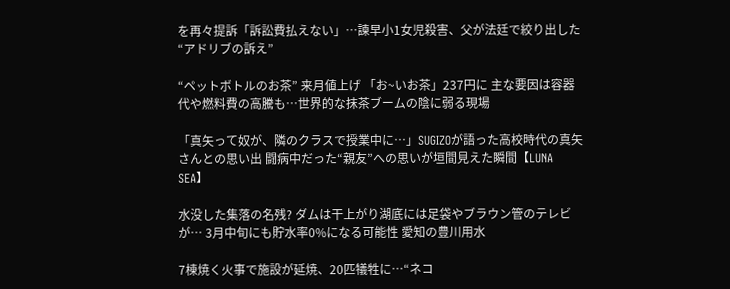を再々提訴「訴訟費払えない」…諫早小1女児殺害、父が法廷で絞り出した“アドリブの訴え”

“ペットボトルのお茶” 来月値上げ 「お~いお茶」237円に 主な要因は容器代や燃料費の高騰も…世界的な抹茶ブームの陰に弱る現場

「真矢って奴が、隣のクラスで授業中に…」SUGIZOが語った高校時代の真矢さんとの思い出 闘病中だった“親友”への思いが垣間見えた瞬間【LUNA SEA】

水没した集落の名残? ダムは干上がり湖底には足袋やブラウン管のテレビが… 3月中旬にも貯水率0%になる可能性 愛知の豊川用水

7棟焼く火事で施設が延焼、20匹犠牲に…“ネコ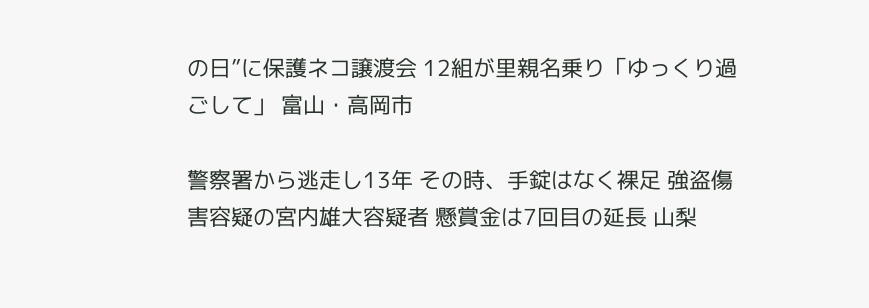の日”に保護ネコ譲渡会 12組が里親名乗り「ゆっくり過ごして」 富山・高岡市

警察署から逃走し13年 その時、手錠はなく裸足 強盗傷害容疑の宮内雄大容疑者 懸賞金は7回目の延長 山梨